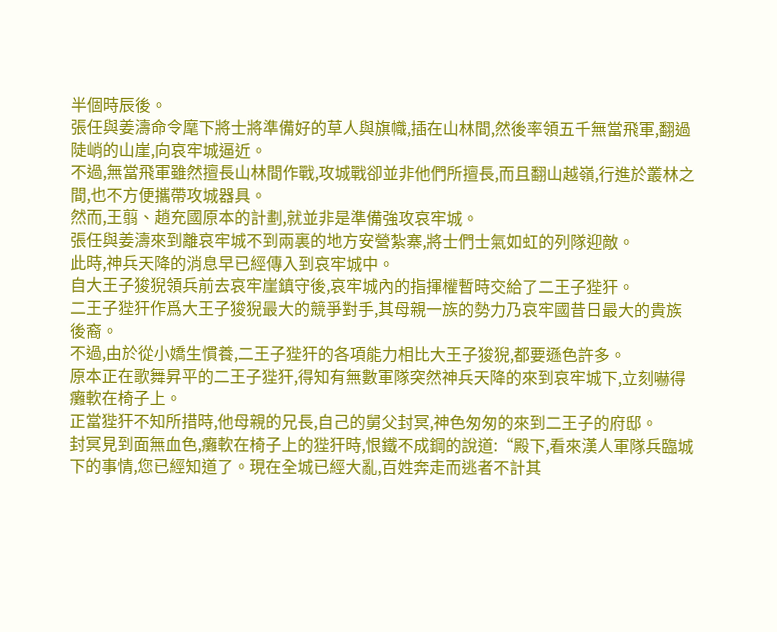半個時辰後。
張任與姜濤命令麾下將士將準備好的草人與旗幟,插在山林間,然後率領五千無當飛軍,翻過陡峭的山崖,向哀牢城逼近。
不過,無當飛軍雖然擅長山林間作戰,攻城戰卻並非他們所擅長,而且翻山越嶺,行進於叢林之間,也不方便攜帶攻城器具。
然而,王翦、趙充國原本的計劃,就並非是準備強攻哀牢城。
張任與姜濤來到離哀牢城不到兩裏的地方安營紮寨,將士們士氣如虹的列隊迎敵。
此時,神兵天降的消息早已經傳入到哀牢城中。
自大王子狻猊領兵前去哀牢崖鎮守後,哀牢城內的指揮權暫時交給了二王子狴犴。
二王子狴犴作爲大王子狻猊最大的競爭對手,其母親一族的勢力乃哀牢國昔日最大的貴族後裔。
不過,由於從小嬌生慣養,二王子狴犴的各項能力相比大王子狻猊,都要遜色許多。
原本正在歌舞昇平的二王子狴犴,得知有無數軍隊突然神兵天降的來到哀牢城下,立刻嚇得癱軟在椅子上。
正當狴犴不知所措時,他母親的兄長,自己的舅父封冥,神色匆匆的來到二王子的府邸。
封冥見到面無血色,癱軟在椅子上的狴犴時,恨鐵不成鋼的說道:“殿下,看來漢人軍隊兵臨城下的事情,您已經知道了。現在全城已經大亂,百姓奔走而逃者不計其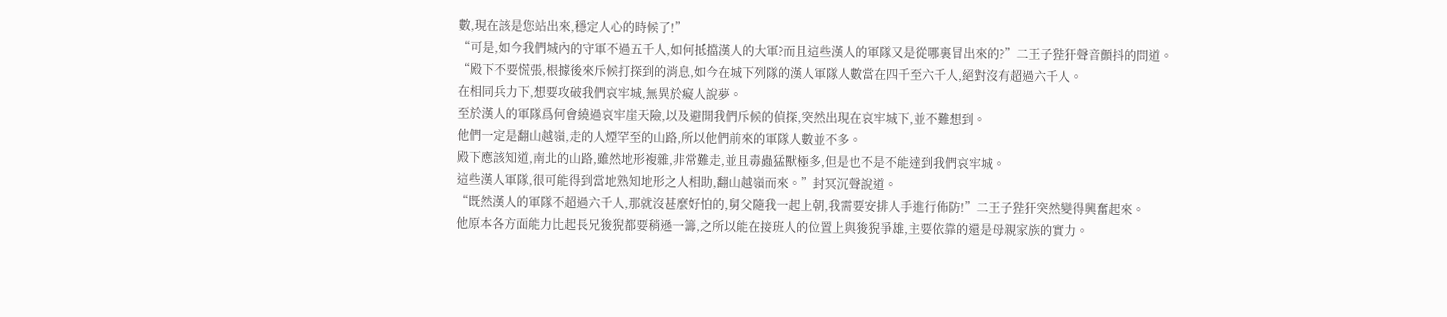數,現在該是您站出來,穩定人心的時候了!”
“可是,如今我們城內的守軍不過五千人,如何抵擋漢人的大軍?而且這些漢人的軍隊又是從哪裏冒出來的?”二王子狴犴聲音顫抖的問道。
“殿下不要慌張,根據後來斥候打探到的消息,如今在城下列隊的漢人軍隊人數當在四千至六千人,絕對沒有超過六千人。
在相同兵力下,想要攻破我們哀牢城,無異於癡人說夢。
至於漢人的軍隊爲何會繞過哀牢崖天險,以及避開我們斥候的偵探,突然出現在哀牢城下,並不難想到。
他們一定是翻山越嶺,走的人煙罕至的山路,所以他們前來的軍隊人數並不多。
殿下應該知道,南北的山路,雖然地形複雜,非常難走,並且毒蟲猛獸極多,但是也不是不能達到我們哀牢城。
這些漢人軍隊,很可能得到當地熟知地形之人相助,翻山越嶺而來。”封冥沉聲說道。
“既然漢人的軍隊不超過六千人,那就沒甚麼好怕的,舅父隨我一起上朝,我需要安排人手進行佈防!”二王子狴犴突然變得興奮起來。
他原本各方面能力比起長兄狻猊都要稍遜一籌,之所以能在接班人的位置上與狻猊爭雄,主要依靠的還是母親家族的實力。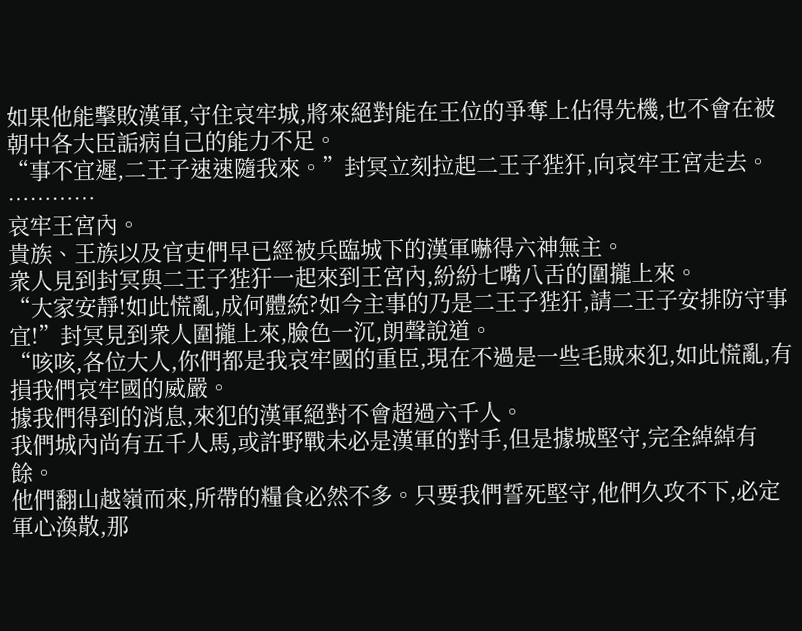如果他能擊敗漢軍,守住哀牢城,將來絕對能在王位的爭奪上佔得先機,也不會在被朝中各大臣詬病自己的能力不足。
“事不宜遲,二王子速速隨我來。”封冥立刻拉起二王子狴犴,向哀牢王宮走去。
…………
哀牢王宮內。
貴族、王族以及官吏們早已經被兵臨城下的漢軍嚇得六神無主。
衆人見到封冥與二王子狴犴一起來到王宮內,紛紛七嘴八舌的圍攏上來。
“大家安靜!如此慌亂,成何體統?如今主事的乃是二王子狴犴,請二王子安排防守事宜!”封冥見到衆人圍攏上來,臉色一沉,朗聲說道。
“咳咳,各位大人,你們都是我哀牢國的重臣,現在不過是一些毛賊來犯,如此慌亂,有損我們哀牢國的威嚴。
據我們得到的消息,來犯的漢軍絕對不會超過六千人。
我們城內尚有五千人馬,或許野戰未必是漢軍的對手,但是據城堅守,完全綽綽有餘。
他們翻山越嶺而來,所帶的糧食必然不多。只要我們誓死堅守,他們久攻不下,必定軍心渙散,那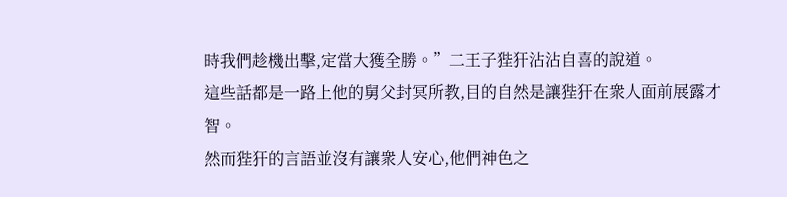時我們趁機出擊,定當大獲全勝。”二王子狴犴沾沾自喜的說道。
這些話都是一路上他的舅父封冥所教,目的自然是讓狴犴在衆人面前展露才智。
然而狴犴的言語並沒有讓衆人安心,他們神色之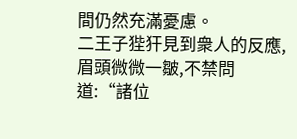間仍然充滿憂慮。
二王子狴犴見到衆人的反應,眉頭微微一皺,不禁問道:“諸位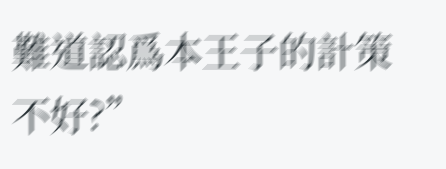難道認爲本王子的計策不好?”